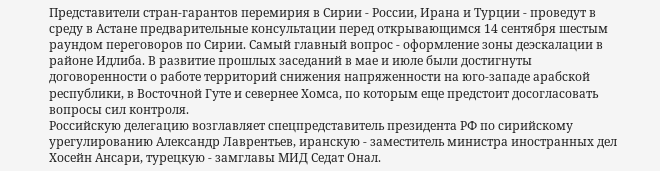Представители стран-гарантов перемирия в Сирии - России, Ирана и Турции - проведут в среду в Астане предварительные консультации перед открывающимся 14 сентября шестым раундом переговоров по Сирии. Самый главный вопрос - оформление зоны деэскалации в районе Идлиба. В развитие прошлых заседаний в мае и июле были достигнуты договоренности о работе территорий снижения напряженности на юго-западе арабской республики, в Восточной Гуте и севернее Хомса, по которым еще предстоит досогласовать вопросы сил контроля.
Российскую делегацию возглавляет спецпредставитель президента РФ по сирийскому урегулированию Александр Лаврентьев, иранскую - заместитель министра иностранных дел Хосейн Ансари, турецкую - замглавы МИД Седат Онал.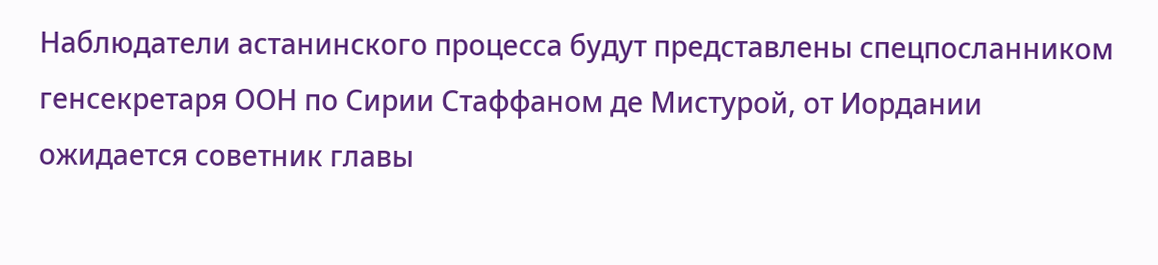Наблюдатели астанинского процесса будут представлены спецпосланником генсекретаря ООН по Сирии Стаффаном де Мистурой, от Иордании ожидается советник главы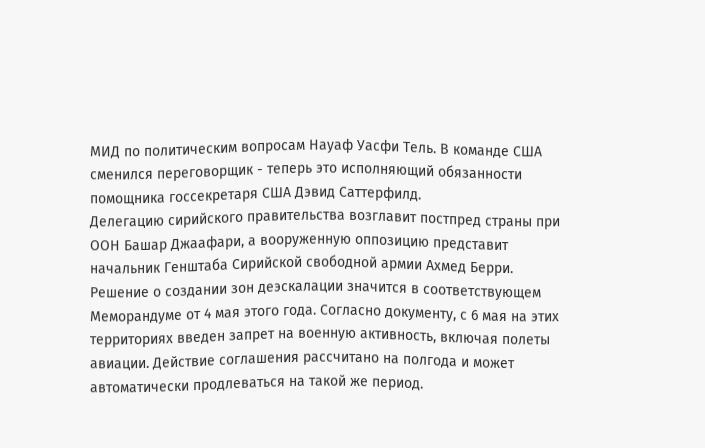МИД по политическим вопросам Науаф Уасфи Тель. В команде США сменился переговорщик - теперь это исполняющий обязанности помощника госсекретаря США Дэвид Саттерфилд.
Делегацию сирийского правительства возглавит постпред страны при ООН Башар Джаафари, а вооруженную оппозицию представит начальник Генштаба Сирийской свободной армии Ахмед Берри.
Решение о создании зон деэскалации значится в соответствующем Меморандуме от 4 мая этого года. Согласно документу, с 6 мая на этих территориях введен запрет на военную активность, включая полеты авиации. Действие соглашения рассчитано на полгода и может автоматически продлеваться на такой же период.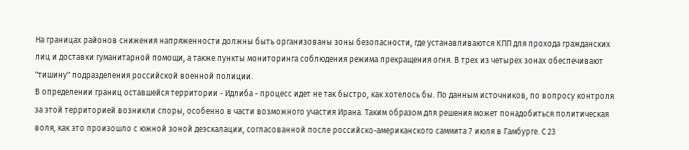На границах районов снижения напряженности должны быть организованы зоны безопасности, где устанавливаются КПП для прохода гражданских лиц и доставки гуманитарной помощи, а также пункты мониторинга соблюдения режима прекращения огня. В трех из четырех зонах обеспечивают "тишину" подразделения российской военной полиции.
В определении границ оставшейся территории - Идлиба - процесс идет не так быстро, как хотелось бы. По данным источников, по вопросу контроля за этой территорией возникли споры, особенно в части возможного участия Ирана. Таким образом для решения может понадобиться политическая воля, как это произошло с южной зоной деэскалации, согласованной после российско-американского саммита 7 июля в Гамбурге. С 23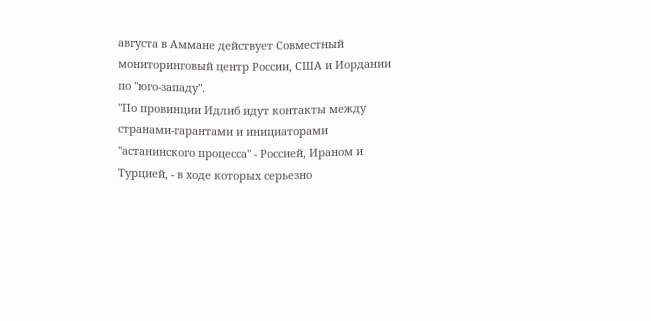августа в Аммане действует Совместный мониторинговый центр России, США и Иордании по "юго-западу".
"По провинции Идлиб идут контакты между странами-гарантами и инициаторами "астанинского процесса" - Россией, Ираном и Турцией, - в ходе которых серьезно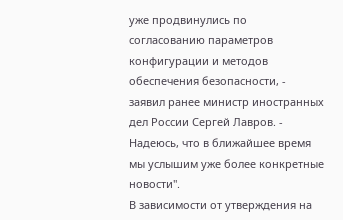уже продвинулись по согласованию параметров конфигурации и методов обеспечения безопасности, - заявил ранее министр иностранных дел России Сергей Лавров. - Надеюсь, что в ближайшее время мы услышим уже более конкретные новости".
В зависимости от утверждения на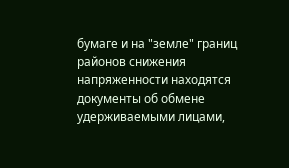бумаге и на "земле" границ районов снижения напряженности находятся документы об обмене удерживаемыми лицами,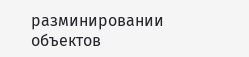разминировании объектов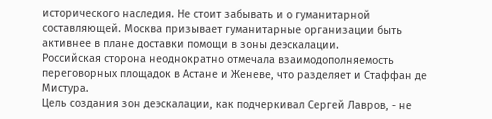исторического наследия. Не стоит забывать и о гуманитарной составляющей. Москва призывает гуманитарные организации быть активнее в плане доставки помощи в зоны деэскалации.
Российская сторона неоднократно отмечала взаимодополняемость переговорных площадок в Астане и Женеве, что разделяет и Стаффан де Мистура.
Цель создания зон деэскалации, как подчеркивал Сергей Лавров, - не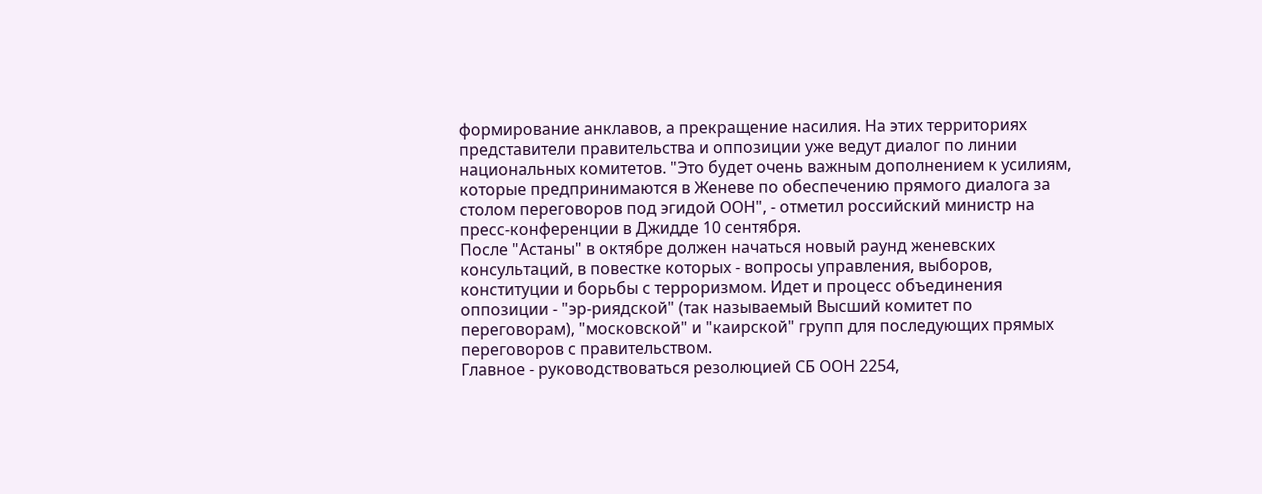формирование анклавов, а прекращение насилия. На этих территориях представители правительства и оппозиции уже ведут диалог по линии национальных комитетов. "Это будет очень важным дополнением к усилиям, которые предпринимаются в Женеве по обеспечению прямого диалога за столом переговоров под эгидой ООН", - отметил российский министр на пресс-конференции в Джидде 10 сентября.
После "Астаны" в октябре должен начаться новый раунд женевских консультаций, в повестке которых - вопросы управления, выборов, конституции и борьбы с терроризмом. Идет и процесс объединения оппозиции - "эр-риядской" (так называемый Высший комитет по переговорам), "московской" и "каирской" групп для последующих прямых переговоров с правительством.
Главное - руководствоваться резолюцией СБ ООН 2254,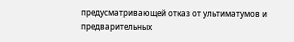предусматривающей отказ от ультиматумов и предварительных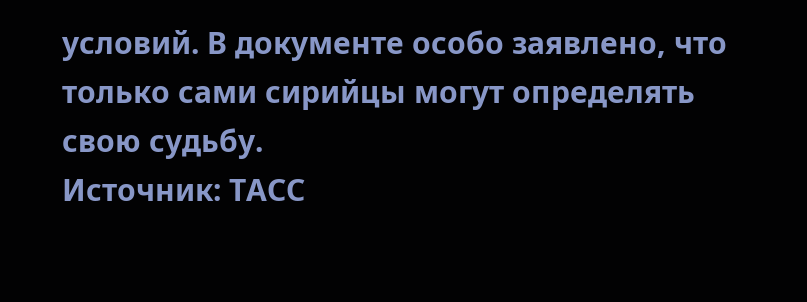условий. В документе особо заявлено, что только сами сирийцы могут определять свою судьбу.
Источник: ТАСС